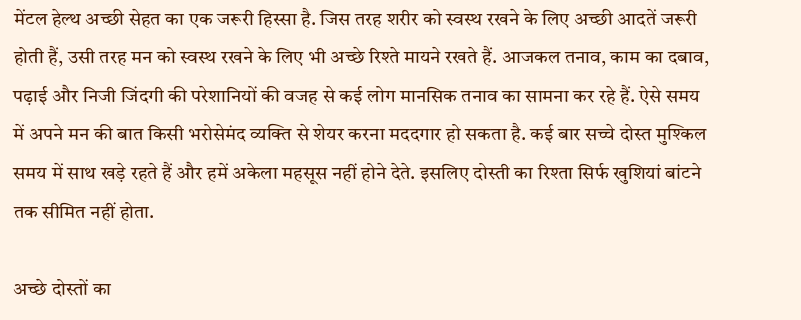मेंटल हेल्थ अच्छी सेहत का एक जरूरी हिस्सा है. जिस तरह शरीर को स्वस्थ रखने के लिए अच्छी आदतें जरूरी होती हैं, उसी तरह मन को स्वस्थ रखने के लिए भी अच्छे रिश्ते मायने रखते हैं. आजकल तनाव, काम का दबाव, पढ़ाई और निजी जिंदगी की परेशानियों की वजह से कई लोग मानसिक तनाव का सामना कर रहे हैं. ऐसे समय में अपने मन की बात किसी भरोसेमंद व्यक्ति से शेयर करना मददगार हो सकता है. कई बार सच्चे दोस्त मुश्किल समय में साथ खड़े रहते हैं और हमें अकेला महसूस नहीं होने देते. इसलिए दोस्ती का रिश्ता सिर्फ खुशियां बांटने तक सीमित नहीं होता.

अच्छे दोस्तों का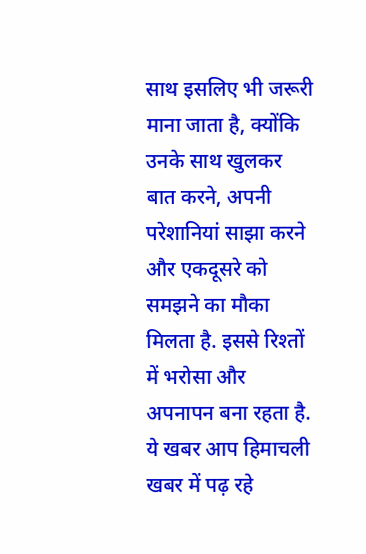साथ इसलिए भी जरूरी माना जाता है, क्योंकि उनके साथ खुलकर बात करने, अपनी परेशानियां साझा करने और एकदूसरे को समझने का मौका मिलता है. इससे रिश्तों में भरोसा और अपनापन बना रहता है. ये खबर आप हिमाचली खबर में पढ़ रहे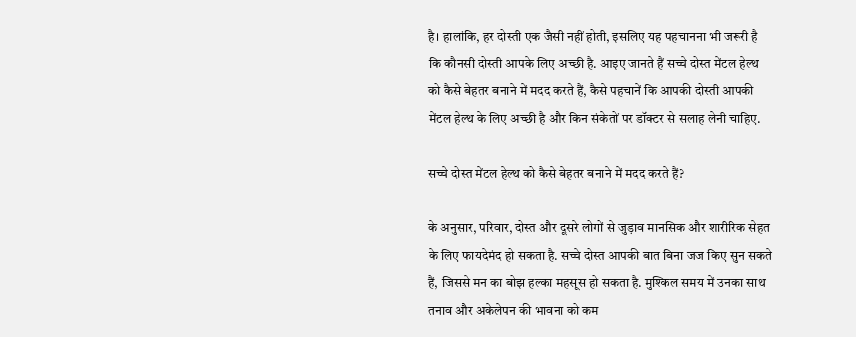है। हालांकि, हर दोस्ती एक जैसी नहीं होती, इसलिए यह पहचानना भी जरूरी है कि कौनसी दोस्ती आपके लिए अच्छी है. आइए जानते हैं सच्चे दोस्त मेंटल हेल्थ को कैसे बेहतर बनाने में मदद करते हैं, कैसे पहचानें कि आपकी दोस्ती आपकी मेंटल हेल्थ के लिए अच्छी है और किन संकेतों पर डॉक्टर से सलाह लेनी चाहिए.

सच्चे दोस्त मेंटल हेल्थ को कैसे बेहतर बनाने में मदद करते हैं?

के अनुसार, परिवार, दोस्त और दूसरे लोगों से जुड़ाव मानसिक और शारीरिक सेहत के लिए फायदेमंद हो सकता है. सच्चे दोस्त आपकी बात बिना जज किए सुन सकते हैं, जिससे मन का बोझ हल्का महसूस हो सकता है. मुश्किल समय में उनका साथ तनाव और अकेलेपन की भावना को कम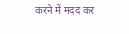करने में मदद कर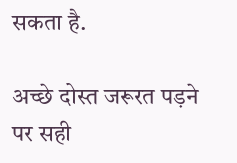सकता है.

अच्छे दोस्त जरूरत पड़ने पर सही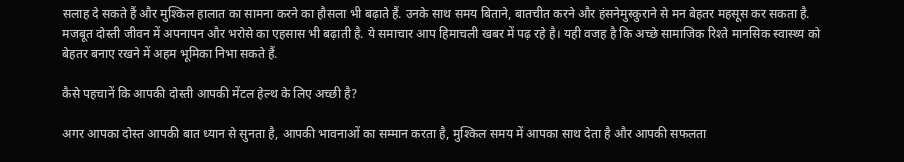सलाह दे सकते हैं और मुश्किल हालात का सामना करने का हौसला भी बढ़ाते हैं. उनके साथ समय बिताने, बातचीत करने और हंसनेमुस्कुराने से मन बेहतर महसूस कर सकता है. मजबूत दोस्ती जीवन में अपनापन और भरोसे का एहसास भी बढ़ाती है. ये समाचार आप हिमाचली खबर में पढ़ रहे है। यही वजह है कि अच्छे सामाजिक रिश्ते मानसिक स्वास्थ्य को बेहतर बनाए रखने में अहम भूमिका निभा सकते हैं.

कैसे पहचानें कि आपकी दोस्ती आपकी मेंटल हेल्थ के लिए अच्छी है?

अगर आपका दोस्त आपकी बात ध्यान से सुनता है, आपकी भावनाओं का सम्मान करता है, मुश्किल समय में आपका साथ देता है और आपकी सफलता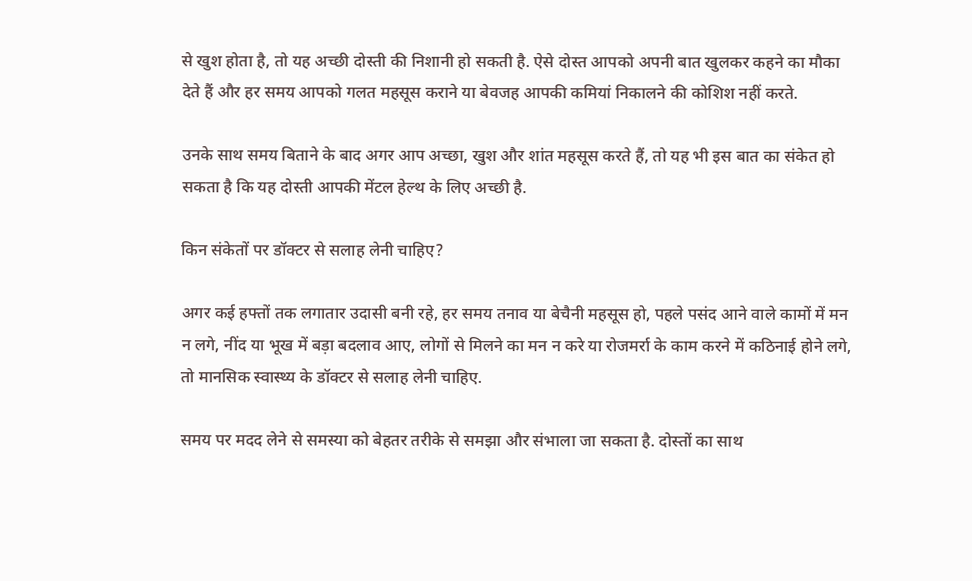से खुश होता है, तो यह अच्छी दोस्ती की निशानी हो सकती है. ऐसे दोस्त आपको अपनी बात खुलकर कहने का मौका देते हैं और हर समय आपको गलत महसूस कराने या बेवजह आपकी कमियां निकालने की कोशिश नहीं करते.

उनके साथ समय बिताने के बाद अगर आप अच्छा, खुश और शांत महसूस करते हैं, तो यह भी इस बात का संकेत हो सकता है कि यह दोस्ती आपकी मेंटल हेल्थ के लिए अच्छी है.

किन संकेतों पर डॉक्टर से सलाह लेनी चाहिए?

अगर कई हफ्तों तक लगातार उदासी बनी रहे, हर समय तनाव या बेचैनी महसूस हो, पहले पसंद आने वाले कामों में मन न लगे, नींद या भूख में बड़ा बदलाव आए, लोगों से मिलने का मन न करे या रोजमर्रा के काम करने में कठिनाई होने लगे, तो मानसिक स्वास्थ्य के डॉक्टर से सलाह लेनी चाहिए.

समय पर मदद लेने से समस्या को बेहतर तरीके से समझा और संभाला जा सकता है. दोस्तों का साथ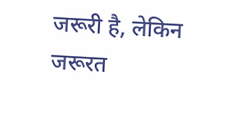जरूरी है, लेकिन जरूरत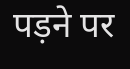पड़ने पर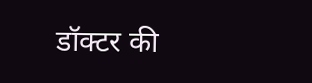डॉक्टर की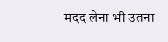मदद लेना भी उतना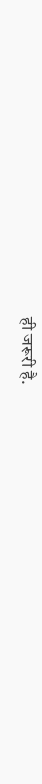ही जरूरी है.